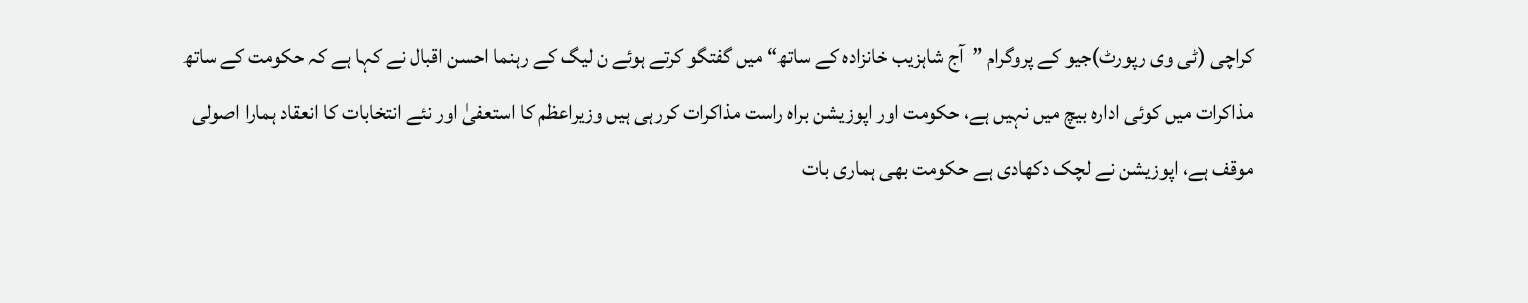کراچی (ٹی وی رپورٹ)جیو کے پروگرام ”آج شاہزیب خانزادہ کے ساتھ“ میں گفتگو کرتے ہوئے ن لیگ کے رہنما احسن اقبال نے کہا ہے کہ حکومت کے ساتھ مذاکرات میں کوئی ادارہ بیچ میں نہیں ہے، حکومت اور اپوزیشن براہ راست مذاکرات کررہی ہیں وزیراعظم کا استعفیٰ اور نئے انتخابات کا انعقاد ہمارا اصولی موقف ہے، اپوزیشن نے لچک دکھادی ہے حکومت بھی ہماری بات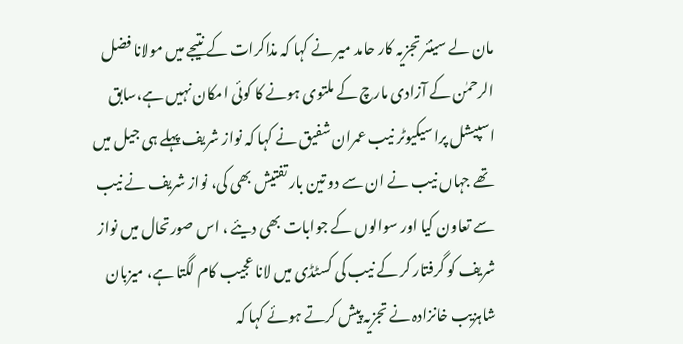مان لے سینئر تجزیہ کار حامد میر نے کہا کہ مذاکرات کے نتیجے میں مولانا فضل الرحمٰن کے آزادی مارچ کے ملتوی ہونے کا کوئی امکان نہیں ہے،سابق اسپیشل پراسیکیوٹر نیب عمران شفیق نے کہا کہ نواز شریف پہلے ہی جیل میں تھے جہاں نیب نے ان سے دو تین بار تفتیش بھی کی، نواز شریف نے نیب سے تعاون کیا اور سوالوں کے جوابات بھی دیئے ، اس صورتحال میں نواز شریف کو گرفتار کر کے نیب کی کسٹڈی میں لانا عجیب کام لگتا ہے، میزبان شاہزیب خانزادہ نے تجزیہ پیش کرتے ہوئے کہا کہ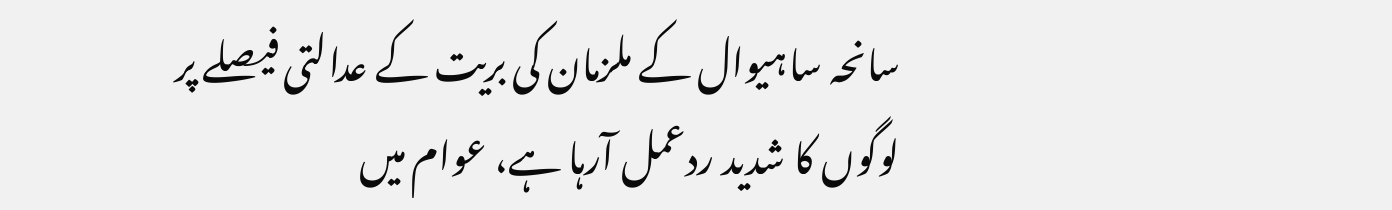سانحہ ساہیوال کے ملزمان کی بریت کے عدالتی فیصلے پر لوگوں کا شدید ردعمل آرہا ہے، عوام میں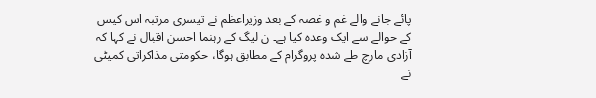پائے جانے والے غم و غصہ کے بعد وزیراعظم نے تیسری مرتبہ اس کیس کے حوالے سے ایک وعدہ کیا ہے۔ ن لیگ کے رہنما احسن اقبال نے کہا کہ آزادی مارچ طے شدہ پروگرام کے مطابق ہوگا، حکومتی مذاکراتی کمیٹی نے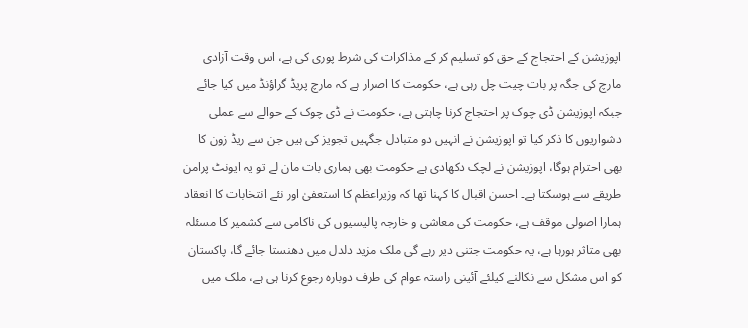اپوزیشن کے احتجاج کے حق کو تسلیم کر کے مذاکرات کی شرط پوری کی ہے، اس وقت آزادی مارچ کی جگہ پر بات چیت چل رہی ہے، حکومت کا اصرار ہے کہ مارچ پریڈ گراؤنڈ میں کیا جائے جبکہ اپوزیشن ڈی چوک پر احتجاج کرنا چاہتی ہے، حکومت نے ڈی چوک کے حوالے سے عملی دشواریوں کا ذکر کیا تو اپوزیشن نے انہیں دو متبادل جگہیں تجویز کی ہیں جن سے ریڈ زون کا بھی احترام ہوگا، اپوزیشن نے لچک دکھادی ہے حکومت بھی ہماری بات مان لے تو یہ ایونٹ پرامن طریقے سے ہوسکتا ہے۔ احسن اقبال کا کہنا تھا کہ وزیراعظم کا استعفیٰ اور نئے انتخابات کا انعقاد ہمارا اصولی موقف ہے، حکومت کی معاشی و خارجہ پالیسیوں کی ناکامی سے کشمیر کا مسئلہ بھی متاثر ہورہا ہے، یہ حکومت جتنی دیر رہے گی ملک مزید دلدل میں دھنستا جائے گا، پاکستان کو اس مشکل سے نکالنے کیلئے آئینی راستہ عوام کی طرف دوبارہ رجوع کرنا ہی ہے، ملک میں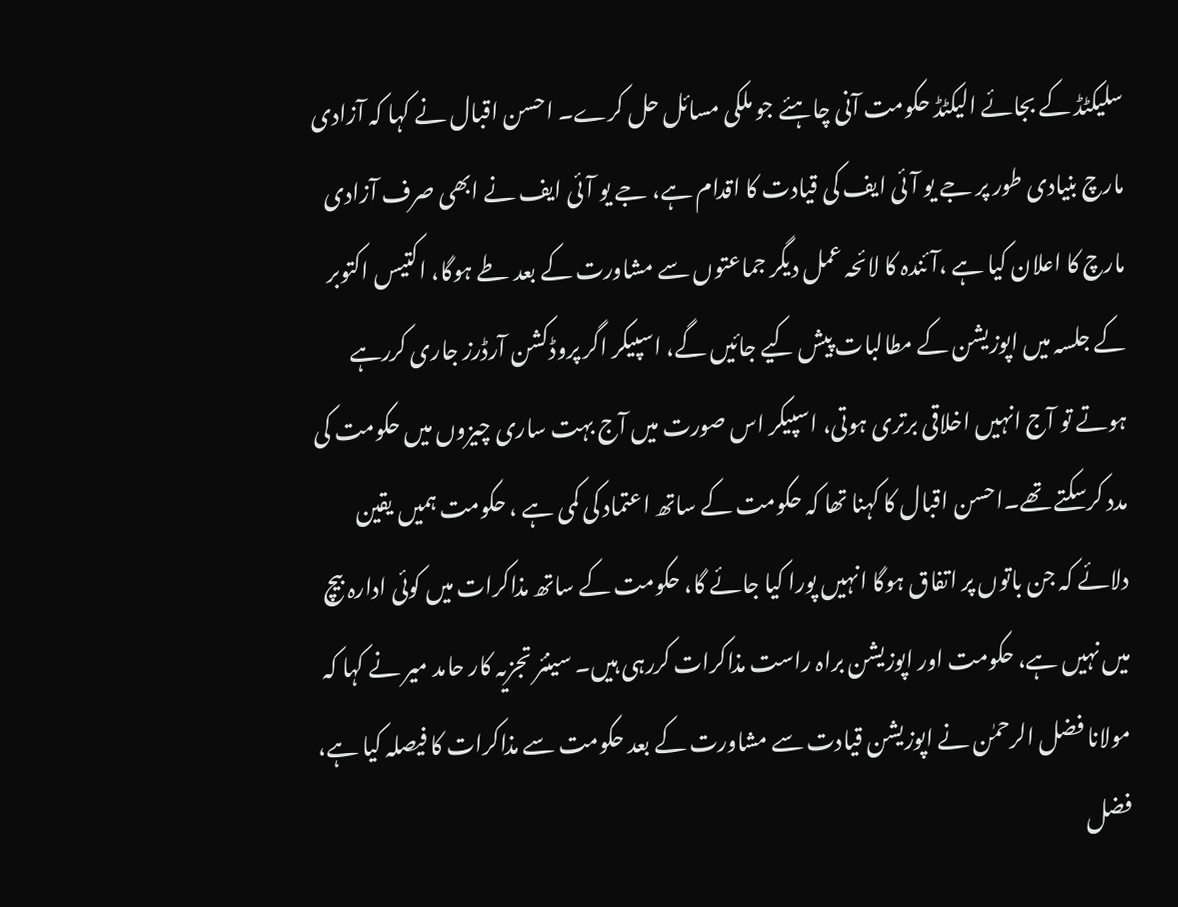سلیکٹڈ کے بجائے الیکٹڈ حکومت آنی چاہئے جو ملکی مسائل حل کرے۔ احسن اقبال نے کہا کہ آزادی مارچ بنیادی طور پر جے یو آئی ایف کی قیادت کا اقدام ہے، جے یو آئی ایف نے ابھی صرف آزادی مارچ کا اعلان کیا ہے ،آئندہ کا لائحہ عمل دیگر جماعتوں سے مشاورت کے بعد طے ہوگا، اکتیس اکتوبر کے جلسہ میں اپوزیشن کے مطالبات پیش کیے جائیں گے، اسپیکر اگر پروڈکشن آرڈرز جاری کررہے ہوتے تو آج انہیں اخلاقی برتری ہوتی، اسپیکر اس صورت میں آج بہت ساری چیزوں میں حکومت کی مدد کرسکتے تھے۔احسن اقبال کا کہنا تھا کہ حکومت کے ساتھ اعتماد کی کمی ہے ، حکومت ہمیں یقین دلائے کہ جن باتوں پر اتفاق ہوگا انہیں پورا کیا جائے گا، حکومت کے ساتھ مذاکرات میں کوئی ادارہ بیچ میں نہیں ہے، حکومت اور اپوزیشن براہ راست مذاکرات کررہی ہیں۔ سینئر تجزیہ کار حامد میر نے کہا کہ مولانا فضل الرحمٰن نے اپوزیشن قیادت سے مشاورت کے بعد حکومت سے مذاکرات کا فیصلہ کیا ہے، فضل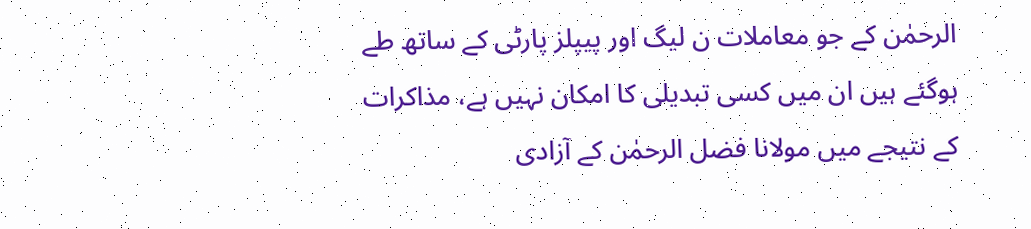الرحمٰن کے جو معاملات ن لیگ اور پیپلز پارٹی کے ساتھ طے ہوگئے ہیں ان میں کسی تبدیلی کا امکان نہیں ہے، مذاکرات کے نتیجے میں مولانا فضل الرحمٰن کے آزادی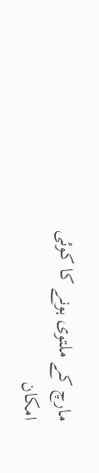مارچ کے ملتوی ہونے کا کوئی امکان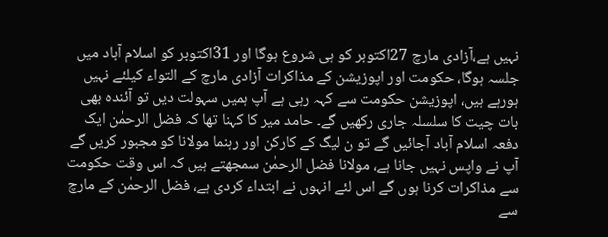نہیں ہے،آزادی مارچ 27اکتوبر کو ہی شروع ہوگا اور 31اکتوبر کو اسلام آباد میں جلسہ ہوگا، حکومت اور اپوزیشن کے مذاکرات آزادی مارچ کے التواء کیلئے نہیں ہورہے ہیں، اپوزیشن حکومت سے کہہ رہی ہے آپ ہمیں سہولت دیں تو آئندہ بھی بات چیت کا سلسلہ جاری رکھیں گے۔ حامد میر کا کہنا تھا کہ فضل الرحمٰن ایک دفعہ اسلام آباد آجائیں گے تو ن لیگ کے کارکن اور رہنما مولانا کو مجبور کریں گے آپ نے واپس نہیں جانا ہے، مولانا فضل الرحمٰن سمجھتے ہیں کہ اس وقت حکومت سے مذاکرات کرنا ہوں گے اس لئے انہوں نے ابتداء کردی ہے، فضل الرحمٰن کے مارچ سے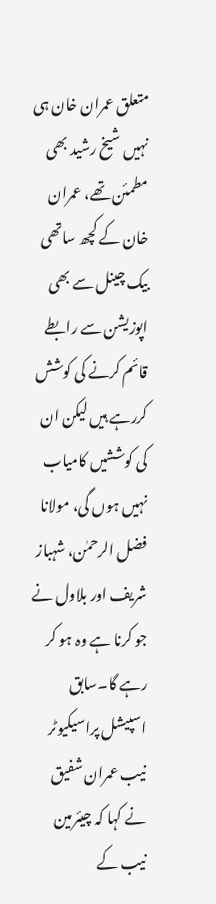متعلق عمران خان ہی نہیں شیخ رشید بھی مطمئن تھے، عمران خان کے کچھ ساتھی بیک چینل سے بھی اپوزیشن سے رابطے قائم کرنے کی کوشش کررہے ہیں لیکن ان کی کوششیں کامیاب نہیں ہوں گی، مولانا فضل الرحمٰن، شہباز شریف اور بلاول نے جو کرنا ہے وہ ہو کر رہے گا۔سابق اسپیشل پراسیکیوٹر نیب عمران شفیق نے کہا کہ چیئرمین نیب کے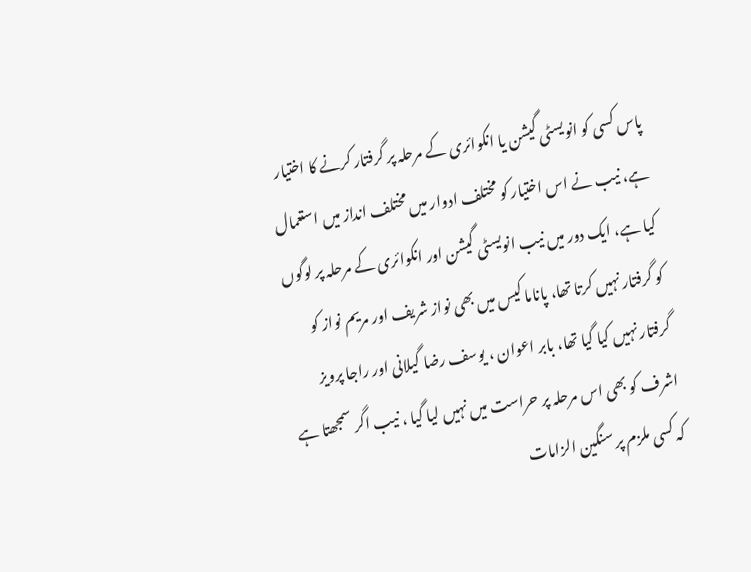پاس کسی کو انویسٹی گیشن یا انکوائری کے مرحلہ پر گرفتار کرنے کا اختیار ہے، نیب نے اس اختیار کو مختلف ادوار میں مختلف انداز میں استعمال کیا ہے، ایک دور میں نیب انویسٹی گیشن اور انکوائری کے مرحلہ پر لوگوں کو گرفتار نہیں کرتا تھا، پاناما کیس میں بھی نواز شریف اور مریم نواز کو گرفتار نہیں کیا گیا تھا، بابر اعوان ، یوسف رضا گیلانی اور راجا پرویز اشرف کو بھی اس مرحلہ پر حراست میں نہیں لیا گیا ، نیب اگر سمجھتا ہے کہ کسی ملزم پر سنگین الزامات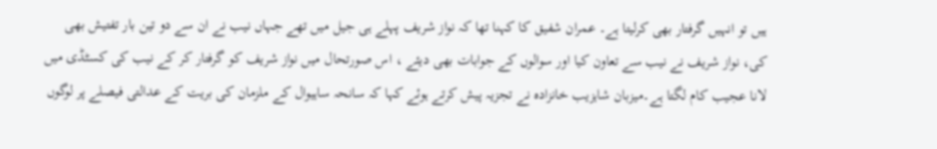ہیں تو انہیں گرفتار بھی کرلیتا ہے۔ عمران شفیق کا کہنا تھا کہ نواز شریف پہلے ہی جیل میں تھے جہاں نیب نے ان سے دو تین بار تفتیش بھی کی، نواز شریف نے نیب سے تعاون کیا اور سوالوں کے جوابات بھی دیئے ، اس صورتحال میں نواز شریف کو گرفتار کر کے نیب کی کسٹڈی میں لانا عجیب کام لگتا ہے۔میزبان شاہزیب خانزادہ نے تجزیہ پیش کرتے ہوئے کہا کہ سانحہ ساہیوال کے ملزمان کی بریت کے عدالتی فیصلے پر لوگوں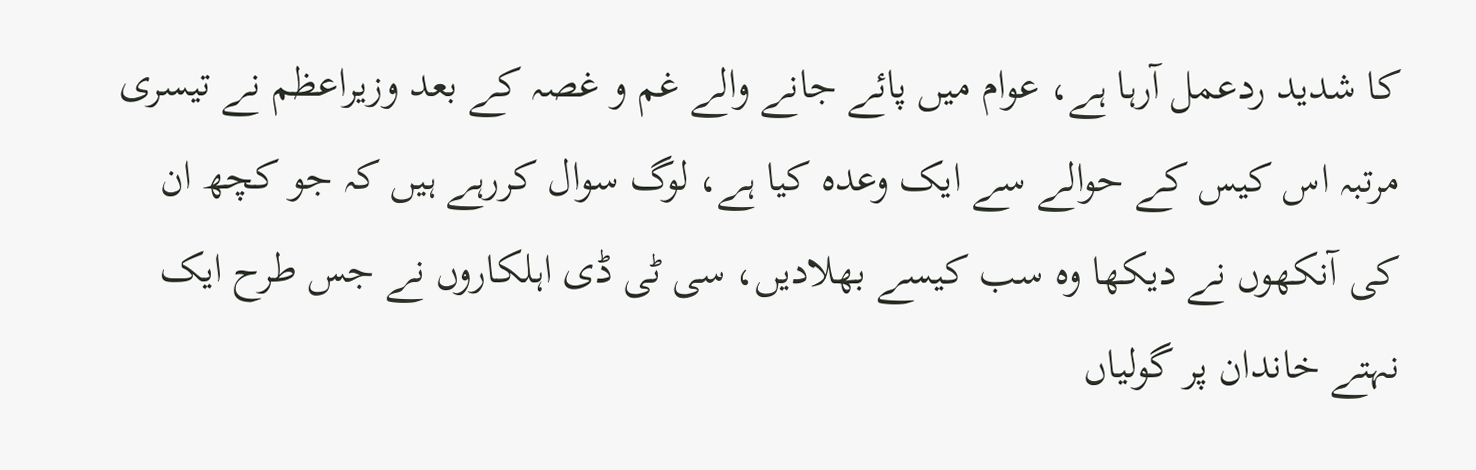کا شدید ردعمل آرہا ہے، عوام میں پائے جانے والے غم و غصہ کے بعد وزیراعظم نے تیسری مرتبہ اس کیس کے حوالے سے ایک وعدہ کیا ہے، لوگ سوال کررہے ہیں کہ جو کچھ ان کی آنکھوں نے دیکھا وہ سب کیسے بھلادیں، سی ٹی ڈی اہلکاروں نے جس طرح ایک نہتے خاندان پر گولیاں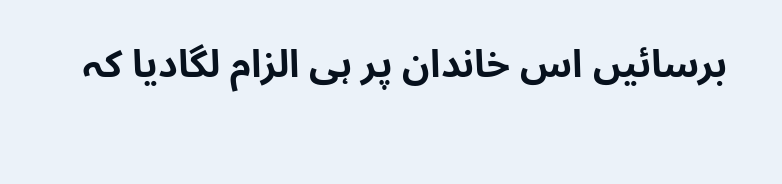برسائیں اس خاندان پر ہی الزام لگادیا کہ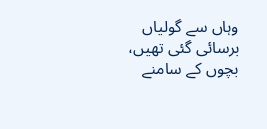وہاں سے گولیاں برسائی گئی تھیں، بچوں کے سامنے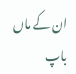ان کے ماں باپ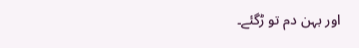اور بہن دم تو ڑگئے۔